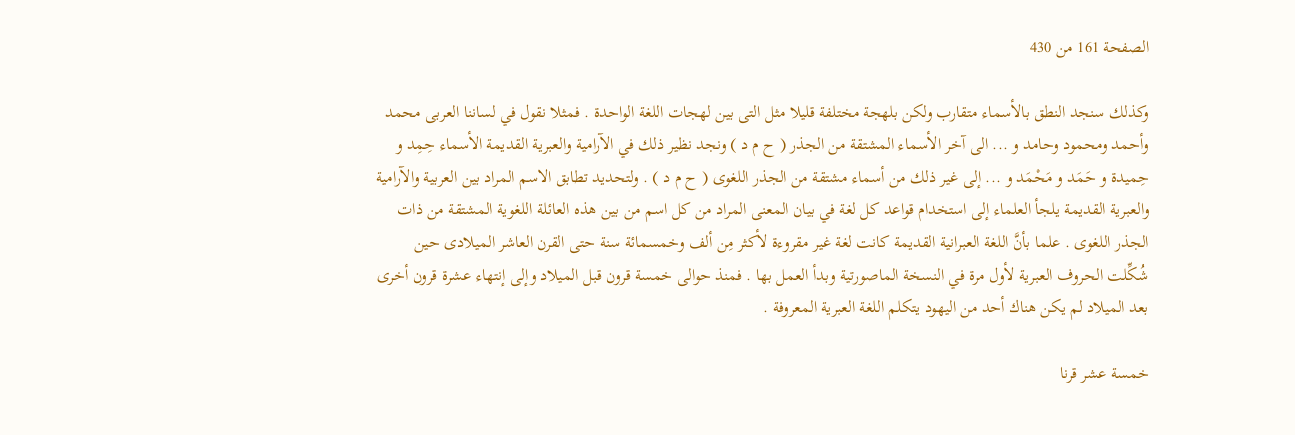الصفحة 161 من 430

وكذلك سنجد النطق بالأسماء متقارب ولكن بلهجة مختلفة قليلا مثل التى بين لهجات اللغة الواحدة . فمثلا نقول في لساننا العربى محمد وأحمد ومحمود وحامد و ... الى آخر الأسماء المشتقة من الجذر ( ح م د ) ونجد نظير ذلك في الآرامية والعبرية القديمة الأسماء حِمِد و حِميدة و حَمَد و مَحْمَد و ... إلى غير ذلك من أسماء مشتقة من الجذر اللغوى ( ح م د ) . ولتحديد تطابق الاسم المراد بين العربية والآرامية والعبرية القديمة يلجأ العلماء إلى استخدام قواعد كل لغة في بيان المعنى المراد من كل اسم من بين هذه العائلة اللغوية المشتقة من ذات الجذر اللغوى . علما بأنَّ اللغة العبرانية القديمة كانت لغة غير مقروءة لأكثر مِن ألف وخمسمائة سنة حتى القرن العاشر الميلادى حين شُكِّلت الحروف العبرية لأول مرة في النسخة الماصورتية وبدأ العمل بها . فمنذ حوالى خمسة قرون قبل الميلاد وإلى إنتهاء عشرة قرون أخرى بعد الميلاد لم يكن هناك أحد من اليهود يتكلم اللغة العبرية المعروفة .

خمسة عشر قرنا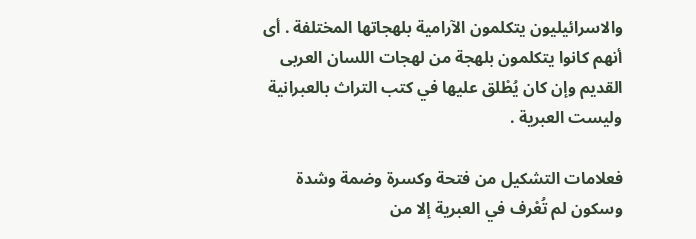والاسرائيليون يتكلمون الآرامية بلهجاتها المختلفة . أى أنهم كانوا يتكلمون بلهجة من لهجات اللسان العربى القديم وإن كان يُطْلق عليها في كتب التراث بالعبرانية وليست العبرية .

فعلامات التشكيل من فتحة وكسرة وضمة وشدة وسكون لم تُعْرف في العبرية إلا من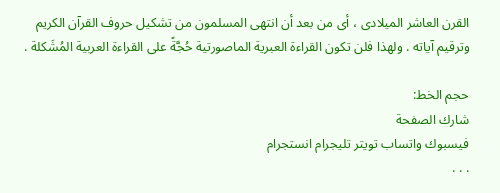القرن العاشر الميلادى ، أى من بعد أن انتهى المسلمون من تشكيل حروف القرآن الكريم وترقيم آياته . ولهذا فلن تكون القراءة العبرية الماصورتية حُجَّةً على القراءة العربية المُشَكلة .

حجم الخط:
شارك الصفحة
فيسبوك واتساب تويتر تليجرام انستجرام
. . .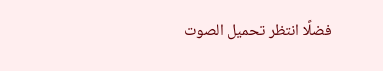فضلًا انتظر تحميل الصوت